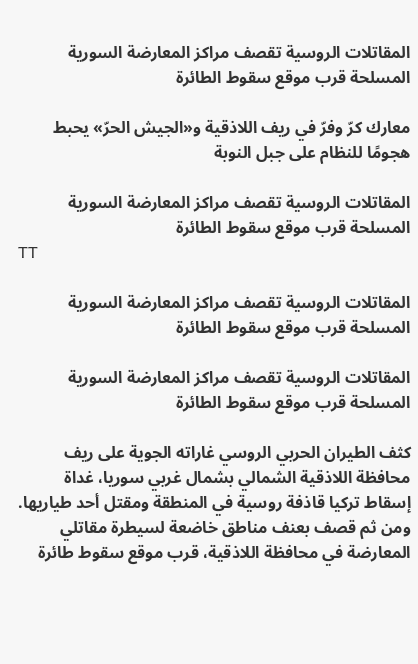المقاتلات الروسية تقصف مراكز المعارضة السورية المسلحة قرب موقع سقوط الطائرة

معارك كرّ وفرّ في ريف اللاذقية و«الجيش الحرّ» يحبط هجومًا للنظام على جبل النوبة

المقاتلات الروسية تقصف مراكز المعارضة السورية المسلحة قرب موقع سقوط الطائرة
TT

المقاتلات الروسية تقصف مراكز المعارضة السورية المسلحة قرب موقع سقوط الطائرة

المقاتلات الروسية تقصف مراكز المعارضة السورية المسلحة قرب موقع سقوط الطائرة

كثف الطيران الحربي الروسي غاراته الجوية على ريف محافظة اللاذقية الشمالي بشمال غربي سوريا، غداة إسقاط تركيا قاذفة روسية في المنطقة ومقتل أحد طياريها. ومن ثم قصف بعنف مناطق خاضعة لسيطرة مقاتلي المعارضة في محافظة اللاذقية، قرب موقع سقوط طائرة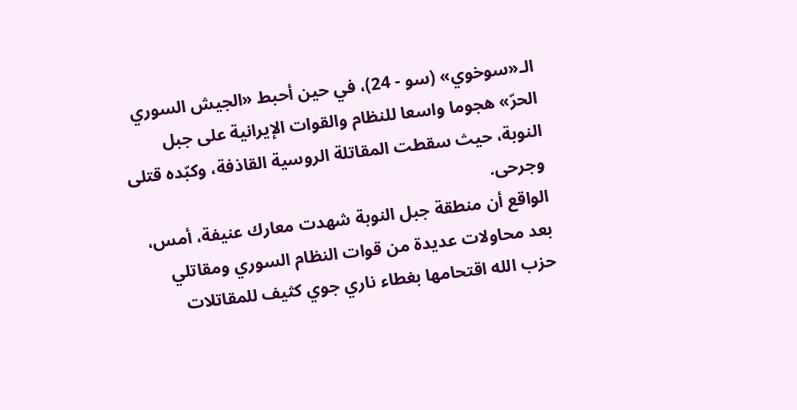الـ«سوخوي» (سو - 24)، في حين أحبط «الجيش السوري الحرّ» هجوما واسعا للنظام والقوات الإيرانية على جبل النوبة، حيث سقطت المقاتلة الروسية القاذفة، وكبّده قتلى وجرحى.
الواقع أن منطقة جبل النوبة شهدت معارك عنيفة، أمس، بعد محاولات عديدة من قوات النظام السوري ومقاتلي حزب الله اقتحامها بغطاء ناري جوي كثيف للمقاتلات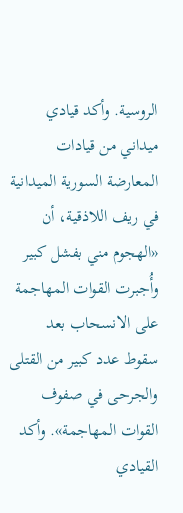الروسية. وأكد قيادي ميداني من قيادات المعارضة السورية الميدانية في ريف اللاذقية، أن «الهجوم مني بفشل كبير وأُجبرت القوات المهاجمة على الانسحاب بعد سقوط عدد كبير من القتلى والجرحى في صفوف القوات المهاجمة». وأكد القيادي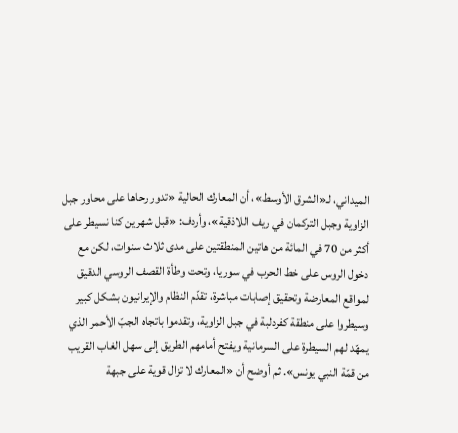الميداني، لـ«الشرق الأوسط»، أن المعارك الحالية «تدور رحاها على محاور جبل الزاوية وجبل التركمان في ريف اللاذقية»، وأردف: «قبل شهرين كنا نسيطر على أكثر من 70 في المائة من هاتين المنطقتين على مدى ثلاث سنوات، لكن مع دخول الروس على خط الحرب في سوريا، وتحت وطأة القصف الروسي الدقيق لمواقع المعارضة وتحقيق إصابات مباشرة، تقدّم النظام والإيرانيون بشكل كبير وسيطروا على منطقة كفردلبة في جبل الزاوية، وتقدموا باتجاه الجبّ الأحمر الذي يمهّد لهم السيطرة على السرمانية ويفتح أمامهم الطريق إلى سهل الغاب القريب من قمّة النبي يونس». ثم أوضح أن «المعارك لا تزال قوية على جبهة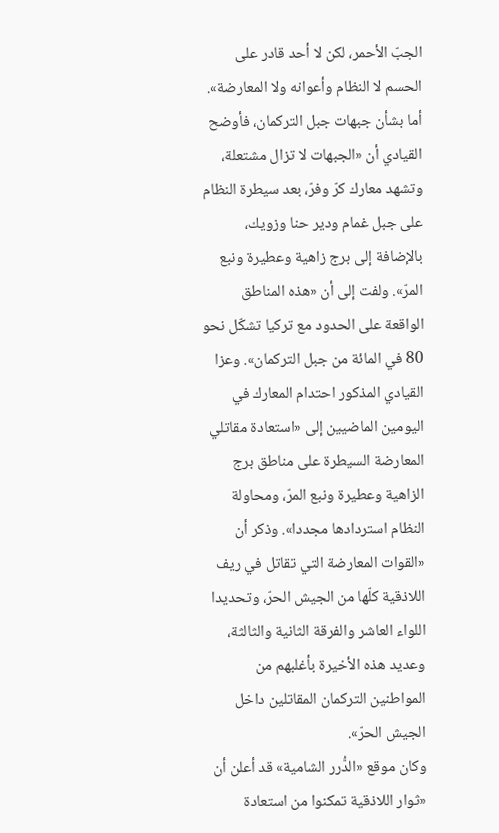الجبّ الأحمر، لكن لا أحد قادر على الحسم لا النظام وأعوانه ولا المعارضة».
أما بشأن جبهات جبل التركمان، فأوضح القيادي أن «الجبهات لا تزال مشتعلة، وتشهد معارك كرّ وفرّ، بعد سيطرة النظام على جبل غمام ودير حنا وزويك، بالإضافة إلى برج زاهية وعطيرة ونبع المرّ». ولفت إلى أن «هذه المناطق الواقعة على الحدود مع تركيا تشكّل نحو 80 في المائة من جبل التركمان». وعزا القيادي المذكور احتدام المعارك في اليومين الماضيين إلى «استعادة مقاتلي المعارضة السيطرة على مناطق برج الزاهية وعطيرة ونبع المرّ، ومحاولة النظام استردادها مجددا». وذكر أن «القوات المعارضة التي تقاتل في ريف اللاذقية كلّها من الجيش الحرّ، وتحديدا اللواء العاشر والفرقة الثانية والثالثة، وعديد هذه الأخيرة بأغلبهم من المواطنين التركمان المقاتلين داخل الجيش الحرّ».
وكان موقع «الدُّرر الشامية» قد أعلن أن «ثوار اللاذقية تمكنوا من استعادة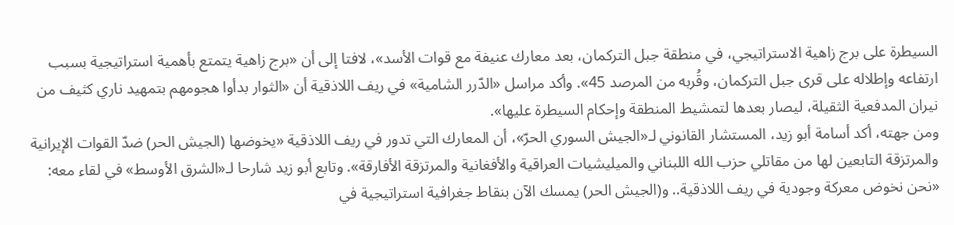السيطرة على برج زاهية الاستراتيجي، في منطقة جبل التركمان، بعد معارك عنيفة مع قوات الأسد»، لافتا إلى أن «برج زاهية يتمتع بأهمية استراتيجية بسبب ارتفاعه وإطلاله على قرى جبل التركمان، وقُربه من المرصد 45». وأكد مراسل «الدّرر الشامية» في ريف اللاذقية أن «الثوار بدأوا هجومهم بتمهيد ناري كثيف من نيران المدفعية الثقيلة، ليصار بعدها لتمشيط المنطقة وإحكام السيطرة عليها».
ومن جهته، أكد أسامة أبو زيد، المستشار القانوني لـ«الجيش السوري الحرّ»، أن المعارك التي تدور في ريف اللاذقية «يخوضها (الجيش الحر) ضدّ القوات الإيرانية والمرتزقة التابعين لها من مقاتلي حزب الله اللبناني والميليشيات العراقية والأفغانية والمرتزقة الأفارقة». وتابع أبو زيد شارحا لـ«الشرق الأوسط» في لقاء معه: «نحن نخوض معركة وجودية في ريف اللاذقية.. و(الجيش الحر) يمسك الآن بنقاط جغرافية استراتيجية في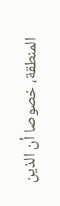المنطقة، خصوصا أن الذين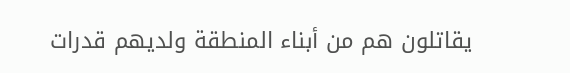يقاتلون هم من أبناء المنطقة ولديهم قدرات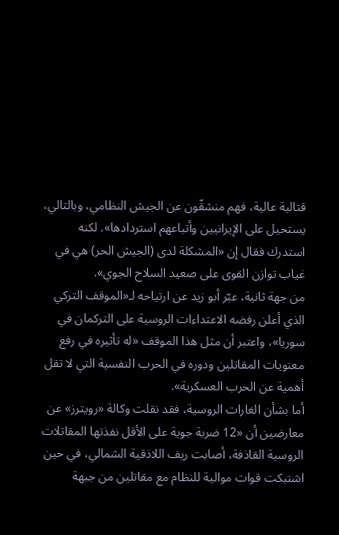قتالية عالية، فهم منشقّون عن الجيش النظامي، وبالتالي، يستحيل على الإيرانيين وأتباعهم استردادها». لكنه استدرك فقال إن «المشكلة لدى (الجيش الحر) هي في غياب توازن القوى على صعيد السلاح الجوي».
من جهة ثانية، عبّر أبو زيد عن ارتياحه لـ«الموقف التركي الذي أعلن رفضه الاعتداءات الروسية على التركمان في سوريا»، واعتبر أن مثل هذا الموقف «له تأثيره في رفع معنويات المقاتلين ودوره في الحرب النفسية التي لا تقل أهمية عن الحرب العسكرية».
أما بشأن الغارات الروسية، فقد نقلت وكالة «رويترز» عن معارضين أن «12 ضربة جوية على الأقل نفذتها المقاتلات الروسية القاذفة، أصابت ريف اللاذقية الشمالي، في حين اشتبكت قوات موالية للنظام مع مقاتلين من جبهة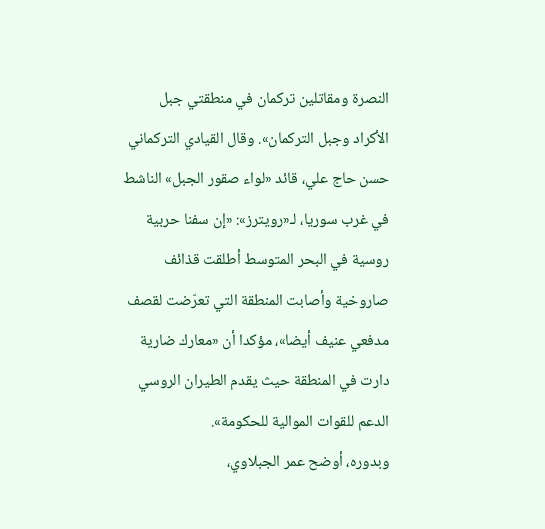النصرة ومقاتلين تركمان في منطقتي جبل الأكراد وجبل التركمان». وقال القيادي التركماني حسن حاج علي، قائد «لواء صقور الجبل» الناشط في غرب سوريا، لـ«رويترز»: «إن سفنا حربية روسية في البحر المتوسط أطلقت قذائف صاروخية وأصابت المنطقة التي تعرّضت لقصف مدفعي عنيف أيضا»، مؤكدا أن «معارك ضارية دارت في المنطقة حيث يقدم الطيران الروسي الدعم للقوات الموالية للحكومة».
وبدوره، أوضح عمر الجبلاوي،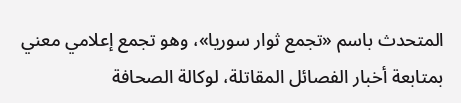المتحدث باسم «تجمع ثوار سوريا»، وهو تجمع إعلامي معني بمتابعة أخبار الفصائل المقاتلة، لوكالة الصحافة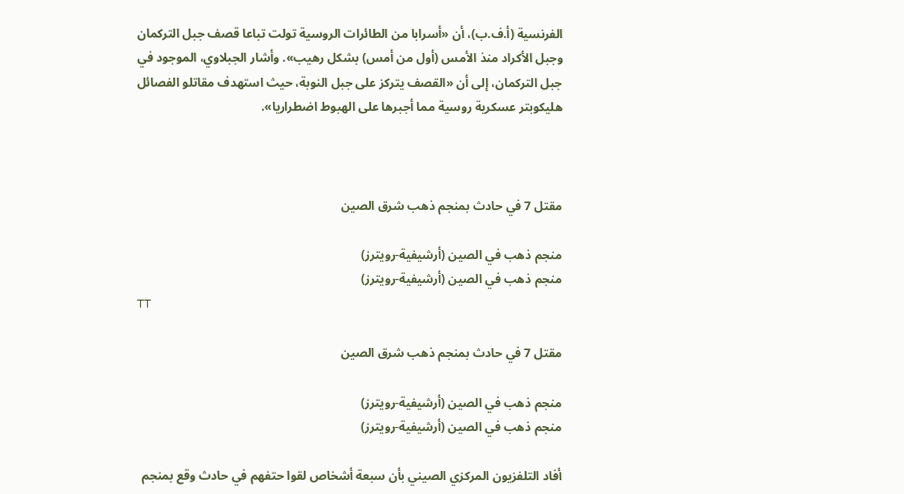الفرنسية (أ.ف.ب)، أن «أسرابا من الطائرات الروسية تولت تباعا قصف جبل التركمان وجبل الأكراد منذ الأمس (أول من أمس) بشكل رهيب». وأشار الجبلاوي، الموجود في جبل التركمان، إلى أن «القصف يتركز على جبل النوبة، حيث استهدف مقاتلو الفصائل هليكوبتر عسكرية روسية مما أجبرها على الهبوط اضطراريا».



مقتل 7 في حادث بمنجم ذهب شرق الصين

منجم ذهب في الصين (أرشيفية-رويترز)
منجم ذهب في الصين (أرشيفية-رويترز)
TT

مقتل 7 في حادث بمنجم ذهب شرق الصين

منجم ذهب في الصين (أرشيفية-رويترز)
منجم ذهب في الصين (أرشيفية-رويترز)

أفاد التلفزيون المركزي الصيني بأن سبعة أشخاص لقوا حتفهم في حادث وقع بمنجم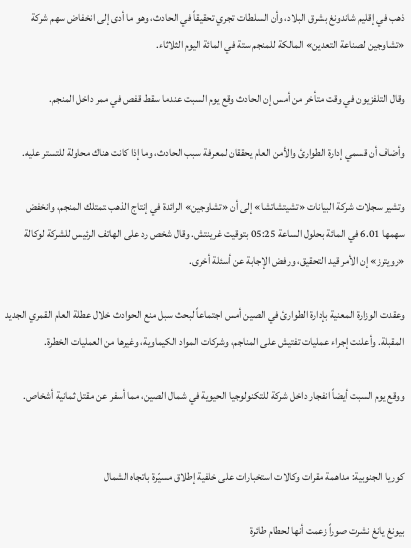ذهب في إقليم شاندونغ بشرق البلاد، وأن السلطات تجري تحقيقاً في الحادث، وهو ما أدى إلى انخفاض سهم شركة «تشاوجين لصناعة التعدين» المالكة للمنجم ستة في المائة اليوم الثلاثاء.

وقال ‌التلفزيون في ‌وقت متأخر من ‌أمس إن ‌الحادث وقع يوم السبت عندما سقط قفص في ممر داخل المنجم.

وأضاف أن قسمي إدارة الطوارئ والأمن العام يحققان لمعرفة سبب الحادث، وما إذا كانت هناك محاولة للتستر عليه.

وتشير سجلات شركة البيانات «تشيتشاتشا» إلى أن «تشاوجين» الرائدة في إنتاج الذهب ‍تمتلك المنجم، وانخفض سهمها 6.01 في المائة بحلول الساعة 05:25 بتوقيت غرينتش. وقال شخص رد على الهاتف الرئيس للشركة لوكالة «رويترز» إن الأمر قيد التحقيق، ورفض الإجابة عن أسئلة أخرى.

وعقدت الوزارة المعنية بإدارة الطوارئ في الصين أمس اجتماعاً لبحث سبل منع الحوادث خلال عطلة العام القمري الجديد المقبلة. وأعلنت إجراء عمليات تفتيش على المناجم، وشركات المواد الكيماوية، وغيرها من العمليات الخطرة.

ووقع يوم السبت أيضاً انفجار داخل شركة للتكنولوجيا الحيوية في شمال الصين، مما أسفر ‌عن مقتل ثمانية أشخاص.


كوريا الجنوبية: مداهمة مقرات وكالات استخبارات على خلفية إطلاق مسيّرة باتجاه الشمال

بيونغ يانغ نشرت صوراً زعمت أنها لحطام طائرة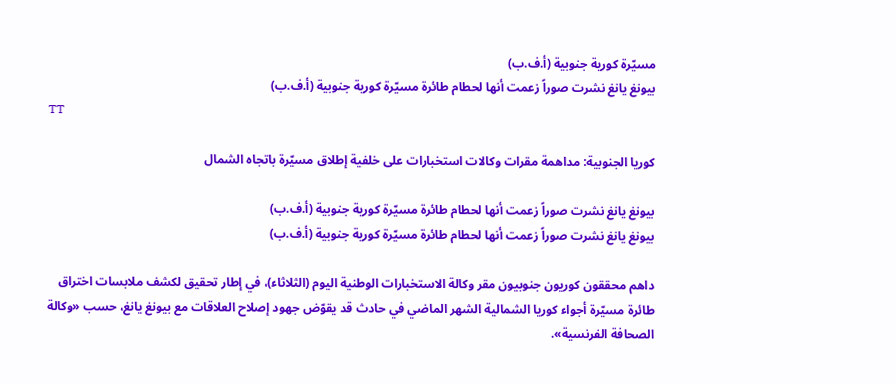مسيّرة كورية جنوبية (أ.ف.ب)
بيونغ يانغ نشرت صوراً زعمت أنها لحطام طائرة مسيّرة كورية جنوبية (أ.ف.ب)
TT

كوريا الجنوبية: مداهمة مقرات وكالات استخبارات على خلفية إطلاق مسيّرة باتجاه الشمال

بيونغ يانغ نشرت صوراً زعمت أنها لحطام طائرة مسيّرة كورية جنوبية (أ.ف.ب)
بيونغ يانغ نشرت صوراً زعمت أنها لحطام طائرة مسيّرة كورية جنوبية (أ.ف.ب)

داهم محققون كوريون جنوبيون مقر وكالة الاستخبارات الوطنية اليوم (الثلاثاء)، في إطار تحقيق لكشف ملابسات اختراق طائرة مسيّرة أجواء كوريا الشمالية الشهر الماضي في حادث قد يقوّض جهود إصلاح العلاقات مع بيونغ يانغ، حسب «وكالة الصحافة الفرنسية».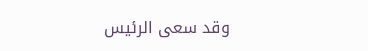وقد سعى الرئيس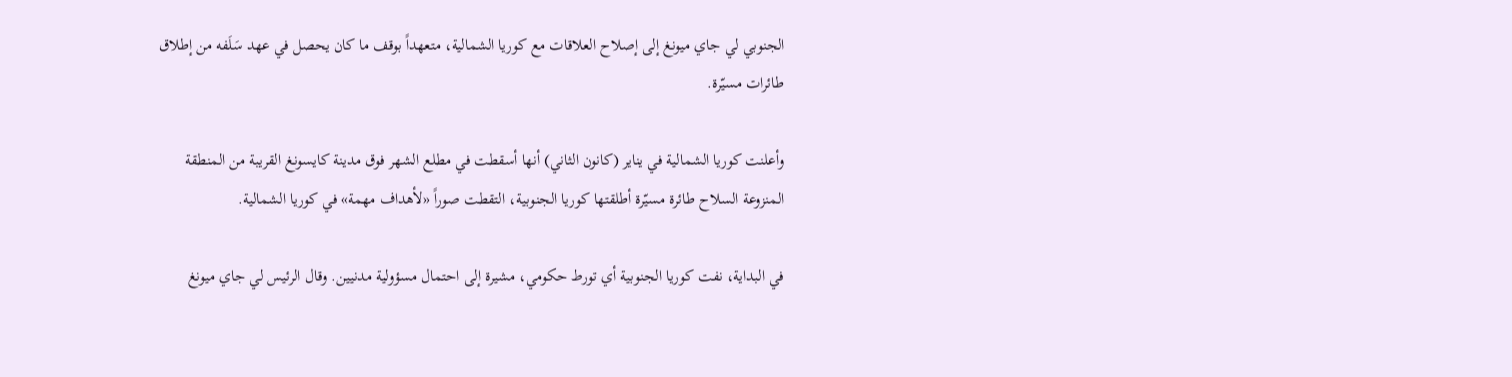الجنوبي لي جاي ميونغ إلى إصلاح العلاقات مع كوريا الشمالية، متعهداً بوقف ما كان يحصل في عهد سَلَفه من إطلاق طائرات مسيّرة.

وأعلنت كوريا الشمالية في يناير (كانون الثاني) أنها أسقطت في مطلع الشهر فوق مدينة كايسونغ القريبة من المنطقة المنزوعة السلاح طائرة مسيّرة أطلقتها كوريا الجنوبية، التقطت صوراً «لأهداف مهمة» في كوريا الشمالية.

في البداية، نفت كوريا الجنوبية أي تورط حكومي، مشيرة إلى احتمال مسؤولية مدنيين. وقال الرئيس لي جاي ميونغ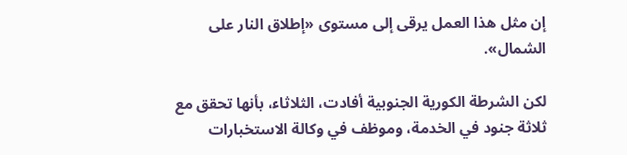إن مثل هذا العمل يرقى إلى مستوى «إطلاق النار على الشمال».

لكن الشرطة الكورية الجنوبية أفادت، الثلاثاء، بأنها تحقق مع ثلاثة جنود في الخدمة، وموظف في وكالة الاستخبارات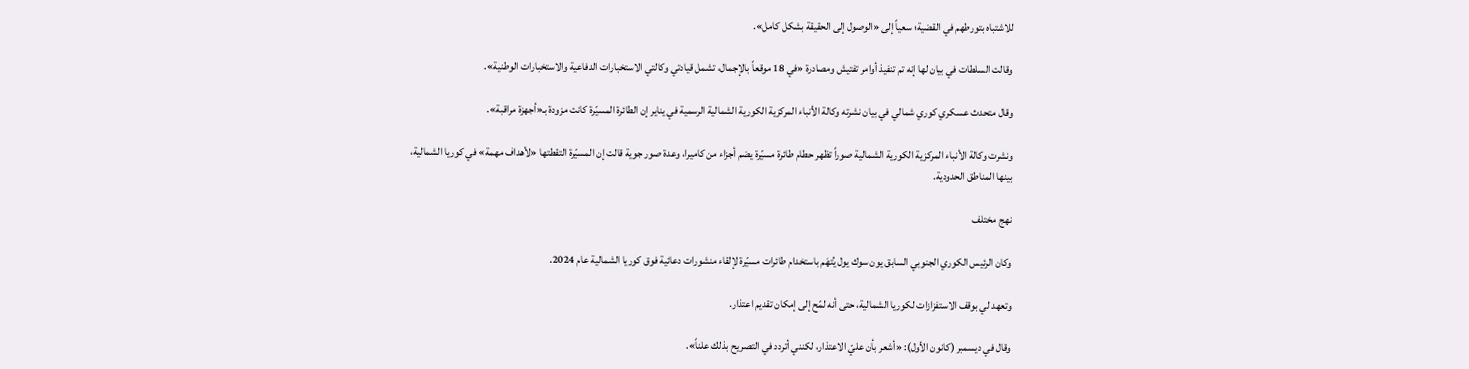للاشتباه بتورطهم في القضية؛ سعياً إلى «الوصول إلى الحقيقة بشكل كامل».

وقالت السلطات في بيان لها إنه تم تنفيذ أوامر تفتيش ومصادرة «في 18 موقعاً بالإجمال، تشمل قيادتي وكالتي الاستخبارات الدفاعية والاستخبارات الوطنية».

وقال متحدث عسكري كوري شمالي في بيان نشرته وكالة الأنباء المركزية الكورية الشمالية الرسمية في يناير إن الطائرة المسيّرة كانت مزودة بـ«أجهزة مراقبة».

ونشرت وكالة الأنباء المركزية الكورية الشمالية صوراً تظهر حطام طائرة مسيّرة يضم أجزاء من كاميرا، وعدة صور جوية قالت إن المسيّرة التقطتها «لأهداف مهمة» في كوريا الشمالية، بينها المناطق الحدودية.

نهج مختلف

وكان الرئيس الكوري الجنوبي السابق يون سوك يول يُتهَم باستخدام طائرات مسيّرة لإلقاء منشورات دعائية فوق كوريا الشمالية عام 2024.

وتعهد لي بوقف الاستفزازات لكوريا الشمالية، حتى أنه لمّح إلى إمكان تقديم اعتذار.

وقال في ديسمبر (كانون الأول): «أشعر بأن عليّ الاعتذار، لكنني أتردد في التصريح بذلك علناً».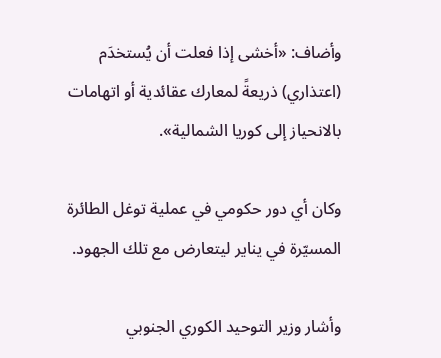وأضاف: «أخشى إذا فعلت أن يُستخدَم (اعتذاري) ذريعةً لمعارك عقائدية أو اتهامات بالانحياز إلى كوريا الشمالية».

وكان أي دور حكومي في عملية توغل الطائرة المسيّرة في يناير ليتعارض مع تلك الجهود.

وأشار وزير التوحيد الكوري الجنوبي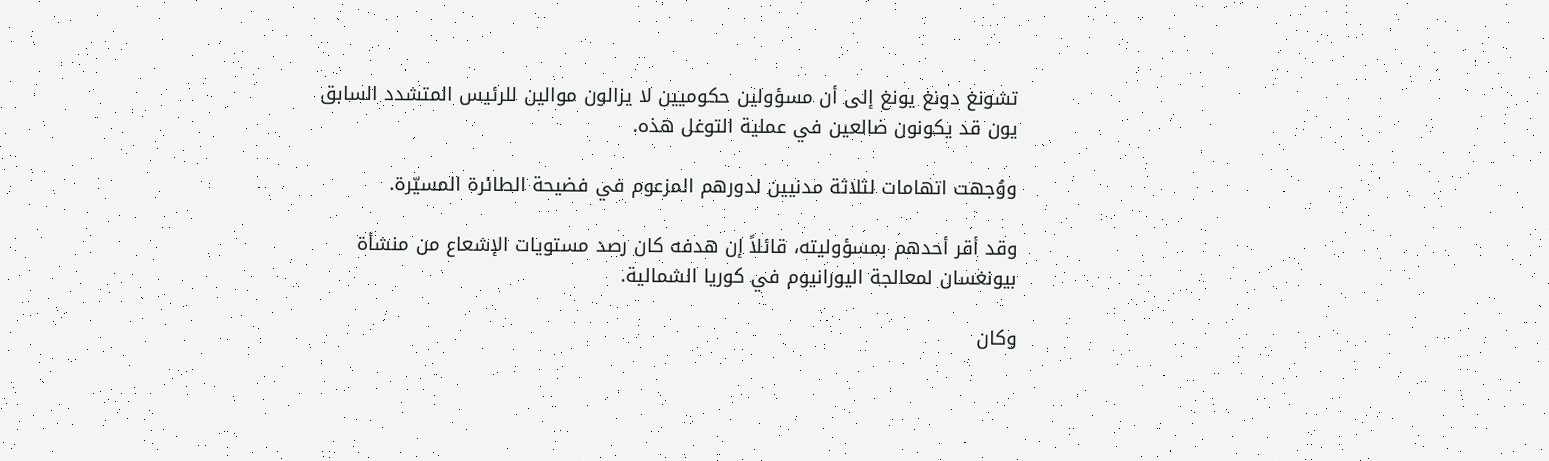تشونغ دونغ يونغ إلى أن مسؤولين حكوميين لا يزالون موالين للرئيس المتشدد السابق يون قد يكونون ضالعين في عملية التوغل هذه.

ووُجهت اتهامات لثلاثة مدنيين لدورهم المزعوم في فضيحة الطائرة المسيّرة.

وقد أقر أحدهم بمسؤوليته، قائلاً إن هدفه كان رصد مستويات الإشعاع من منشأة بيونغسان لمعالجة اليورانيوم في كوريا الشمالية.

وكان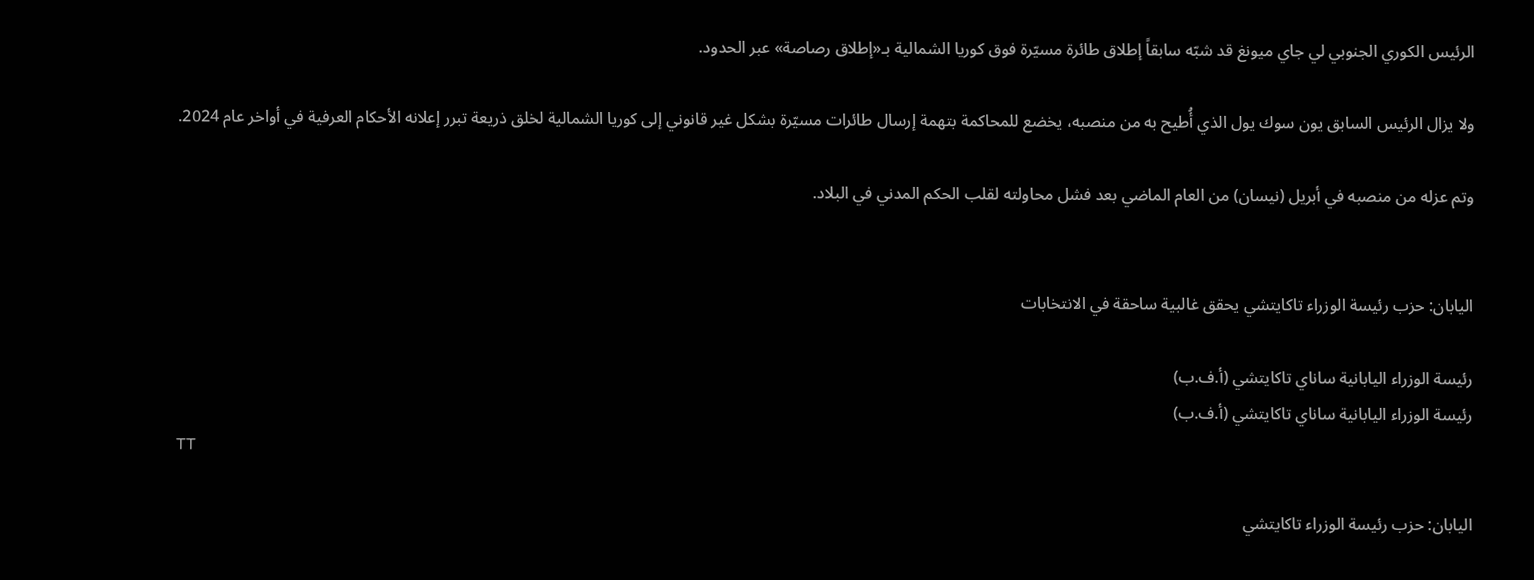الرئيس الكوري الجنوبي لي جاي ميونغ قد شبّه سابقاً إطلاق طائرة مسيّرة فوق كوريا الشمالية بـ«إطلاق رصاصة» عبر الحدود.

ولا يزال الرئيس السابق يون سوك يول الذي أُطيح به من منصبه، يخضع للمحاكمة بتهمة إرسال طائرات مسيّرة بشكل غير قانوني إلى كوريا الشمالية لخلق ذريعة تبرر إعلانه الأحكام العرفية في أواخر عام 2024.

وتم عزله من منصبه في أبريل (نيسان) من العام الماضي بعد فشل محاولته لقلب الحكم المدني في البلاد.


اليابان: حزب رئيسة الوزراء تاكايتشي يحقق غالبية ساحقة في الانتخابات

رئيسة الوزراء اليابانية ساناي تاكايتشي (أ.ف.ب)
رئيسة الوزراء اليابانية ساناي تاكايتشي (أ.ف.ب)
TT

اليابان: حزب رئيسة الوزراء تاكايتشي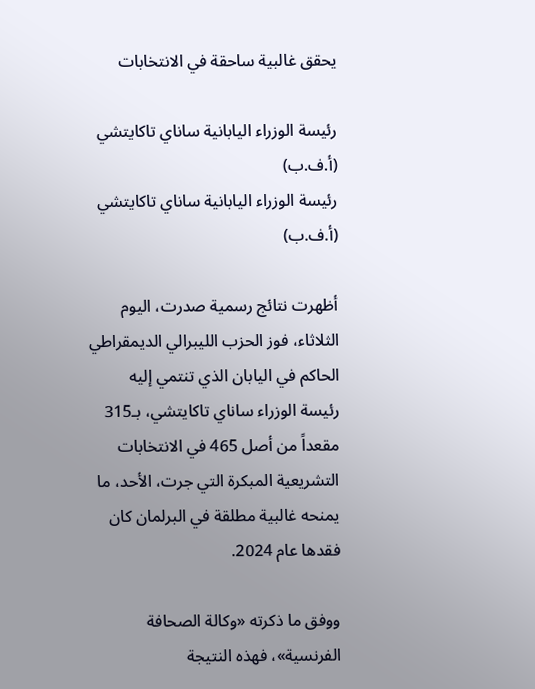يحقق غالبية ساحقة في الانتخابات

رئيسة الوزراء اليابانية ساناي تاكايتشي (أ.ف.ب)
رئيسة الوزراء اليابانية ساناي تاكايتشي (أ.ف.ب)

أظهرت نتائج رسمية صدرت، اليوم الثلاثاء، فوز الحزب الليبرالي الديمقراطي الحاكم في اليابان الذي تنتمي إليه رئيسة الوزراء ساناي تاكايتشي، بـ315 مقعداً من أصل 465 في الانتخابات التشريعية المبكرة التي جرت، الأحد، ما يمنحه غالبية مطلقة في البرلمان كان فقدها عام 2024.

ووفق ما ذكرته «وكالة الصحافة الفرنسية»، فهذه النتيجة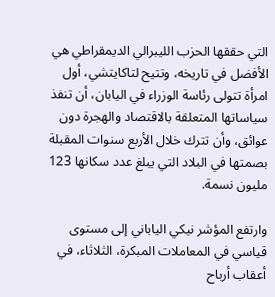التي حققها الحزب الليبرالي الديمقراطي هي الأفضل في تاريخه، وتتيح لتاكايتشي، أول امرأة تتولى رئاسة الوزراء في اليابان، أن تنفذ سياساتها المتعلقة بالاقتصاد والهجرة دون عوائق، وأن تترك خلال الأربع سنوات المقبلة بصمتها في البلاد التي يبلغ عدد سكانها 123 مليون نسمة.

وارتفع المؤشر نيكي الياباني إلى مستوى قياسي في المعاملات المبكرة، الثلاثاء، في أعقاب أرباح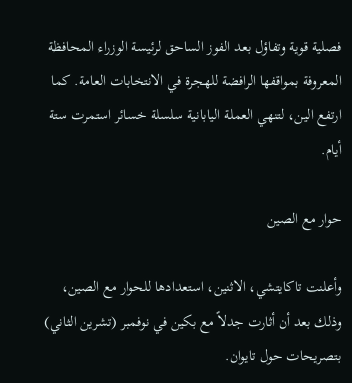فصلية قوية وتفاؤل بعد الفوز الساحق لرئيسة الوزراء المحافظة المعروفة بمواقفها الرافضة للهجرة في الانتخابات العامة. كما ارتفع الين، لتنهي العملة اليابانية سلسلة خسائر استمرت ستة أيام.

حوار مع الصين

وأعلنت تاكايتشي، الاثنين، استعدادها للحوار مع الصين، وذلك بعد أن أثارت جدلاً مع بكين في نوفمبر (تشرين الثاني) بتصريحات حول تايوان.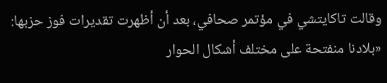وقالت تاكايتشي في مؤتمر صحافي، بعد أن أظهرت تقديرات فوز حزبها: «بلادنا منفتحة على مختلف أشكال الحوار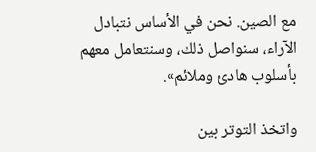مع الصين. نحن في الأساس نتبادل الآراء، سنواصل ذلك، وسنتعامل معهم بأسلوب هادئ وملائم».

واتخذ التوتر بين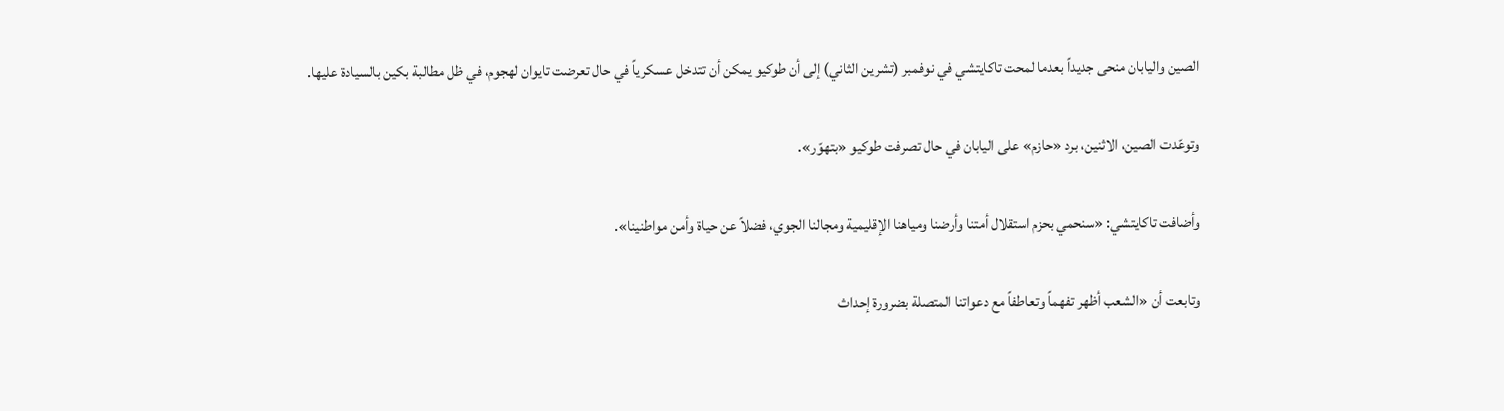الصين واليابان منحى جديداً بعدما لمحت تاكايتشي في نوفمبر (تشرين الثاني) إلى أن طوكيو يمكن أن تتدخل عسكرياً في حال تعرضت تايوان لهجوم، في ظل مطالبة بكين بالسيادة عليها.

وتوعّدت الصين، الاثنين، برد «حازم» على اليابان في حال تصرفت طوكيو «بتهوّر».

وأضافت تاكايتشي: «سنحمي بحزم استقلال أمتنا وأرضنا ومياهنا الإقليمية ومجالنا الجوي، فضلاً عن حياة وأمن مواطنينا».

وتابعت أن «الشعب أظهر تفهماً وتعاطفاً مع دعواتنا المتصلة بضرورة إحداث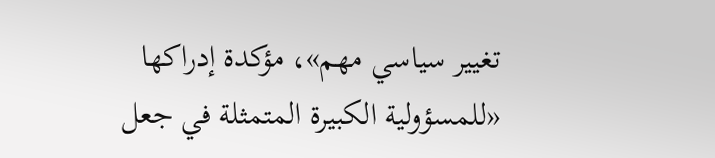تغيير سياسي مهم»، مؤكدة إدراكها «للمسؤولية الكبيرة المتمثلة في جعل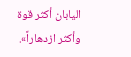اليابان أكثر قوة وأكثر ازدهاراً».